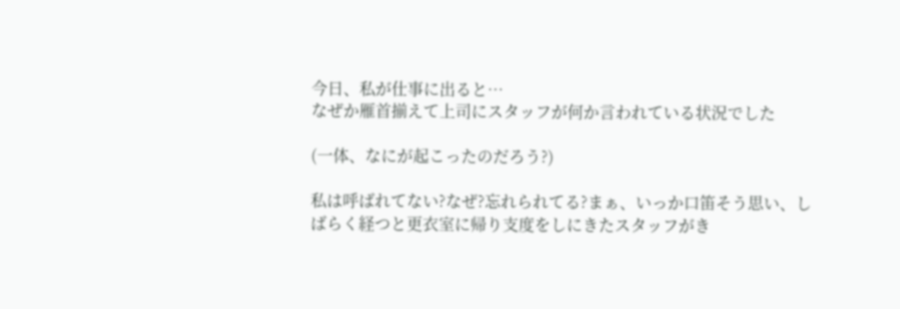今日、私が仕事に出ると…
なぜか雁首揃えて上司にスタッフが何か言われている状況でした

(一体、なにが起こったのだろう?)

私は呼ばれてない?なぜ?忘れられてる?まぁ、いっか口笛そう思い、しばらく経つと更衣室に帰り支度をしにきたスタッフがき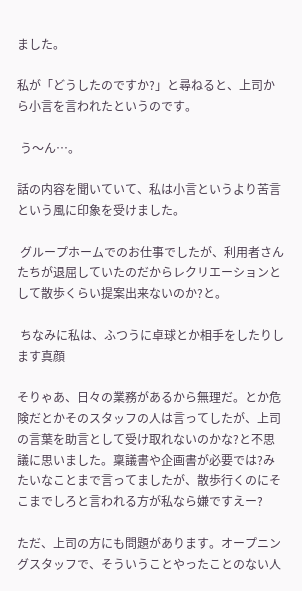ました。

私が「どうしたのですか?」と尋ねると、上司から小言を言われたというのです。

 う〜ん…。

話の内容を聞いていて、私は小言というより苦言という風に印象を受けました。

 グループホームでのお仕事でしたが、利用者さんたちが退屈していたのだからレクリエーションとして散歩くらい提案出来ないのか?と。

 ちなみに私は、ふつうに卓球とか相手をしたりします真顔

そりゃあ、日々の業務があるから無理だ。とか危険だとかそのスタッフの人は言ってしたが、上司の言葉を助言として受け取れないのかな?と不思議に思いました。稟議書や企画書が必要では?みたいなことまで言ってましたが、散歩行くのにそこまでしろと言われる方が私なら嫌ですえー?

ただ、上司の方にも問題があります。オープニングスタッフで、そういうことやったことのない人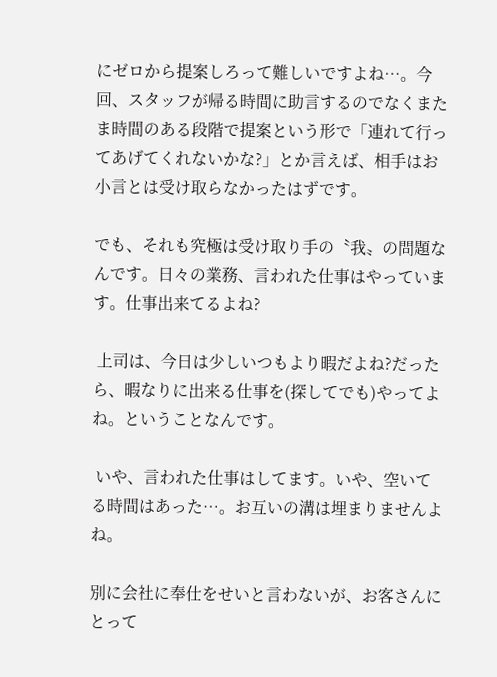にゼロから提案しろって難しいですよね…。今回、スタッフが帰る時間に助言するのでなくまたま時間のある段階で提案という形で「連れて行ってあげてくれないかな?」とか言えば、相手はお小言とは受け取らなかったはずです。

でも、それも究極は受け取り手の〝我〟の問題なんです。日々の業務、言われた仕事はやっています。仕事出来てるよね?

 上司は、今日は少しいつもより暇だよね?だったら、暇なりに出来る仕事を(探してでも)やってよね。ということなんです。

 いや、言われた仕事はしてます。いや、空いてる時間はあった…。お互いの溝は埋まりませんよね。

別に会社に奉仕をせいと言わないが、お客さんにとって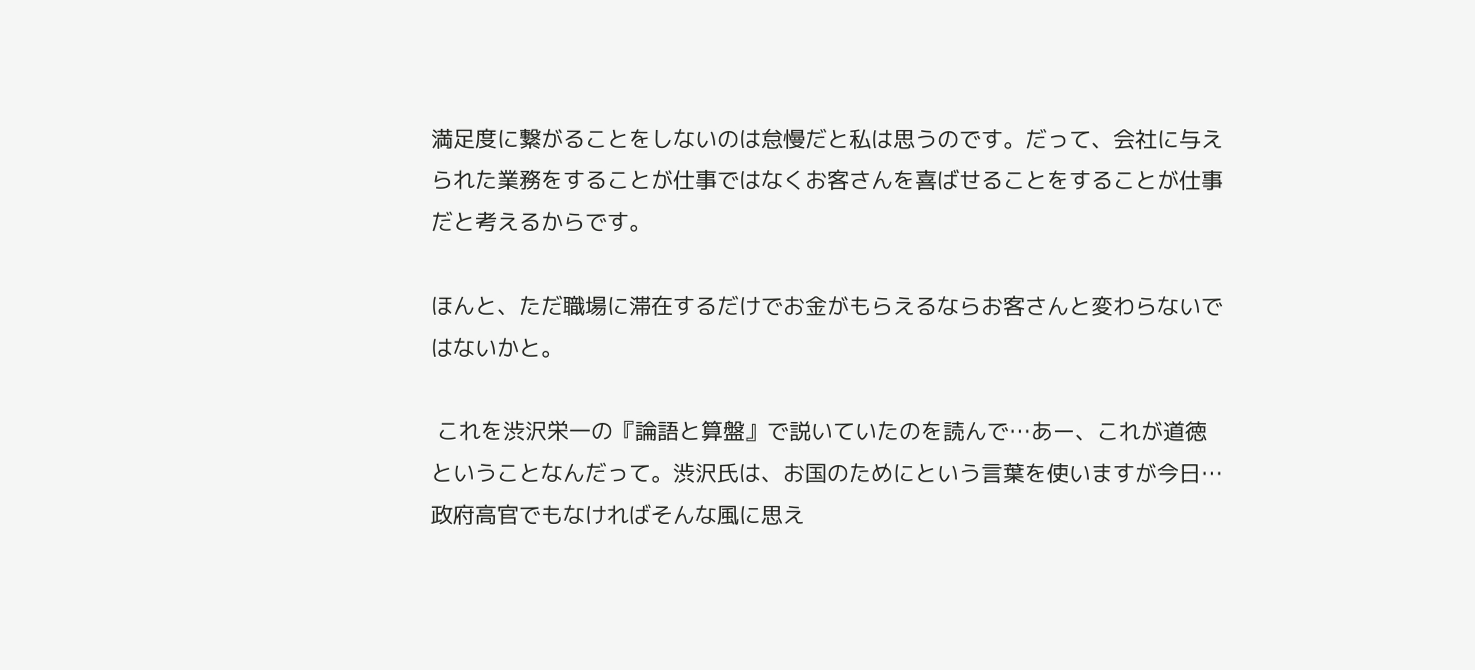満足度に繋がることをしないのは怠慢だと私は思うのです。だって、会社に与えられた業務をすることが仕事ではなくお客さんを喜ばせることをすることが仕事だと考えるからです。

ほんと、ただ職場に滞在するだけでお金がもらえるならお客さんと変わらないではないかと。

 これを渋沢栄一の『論語と算盤』で説いていたのを読んで…あー、これが道徳ということなんだって。渋沢氏は、お国のためにという言葉を使いますが今日…政府高官でもなければそんな風に思え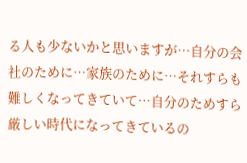る人も少ないかと思いますが…自分の会社のために…家族のために…それすらも難しくなってきていて…自分のためすら厳しい時代になってきているの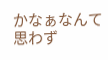かなぁなんて思わず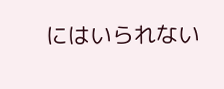にはいられない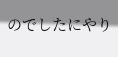のでしたにやり